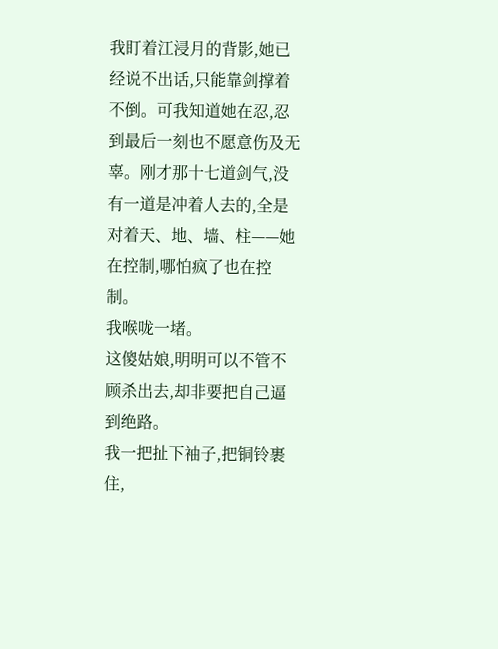我盯着江浸月的背影,她已经说不出话,只能靠剑撑着不倒。可我知道她在忍,忍到最后一刻也不愿意伤及无辜。刚才那十七道剑气,没有一道是冲着人去的,全是对着天、地、墙、柱——她在控制,哪怕疯了也在控制。
我喉咙一堵。
这傻姑娘,明明可以不管不顾杀出去,却非要把自己逼到绝路。
我一把扯下袖子,把铜铃裹住,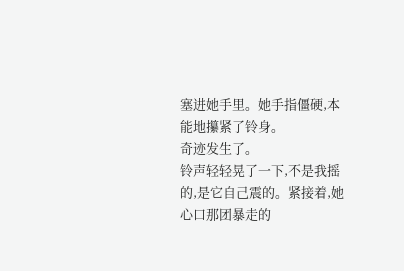塞进她手里。她手指僵硬,本能地攥紧了铃身。
奇迹发生了。
铃声轻轻晃了一下,不是我摇的,是它自己震的。紧接着,她心口那团暴走的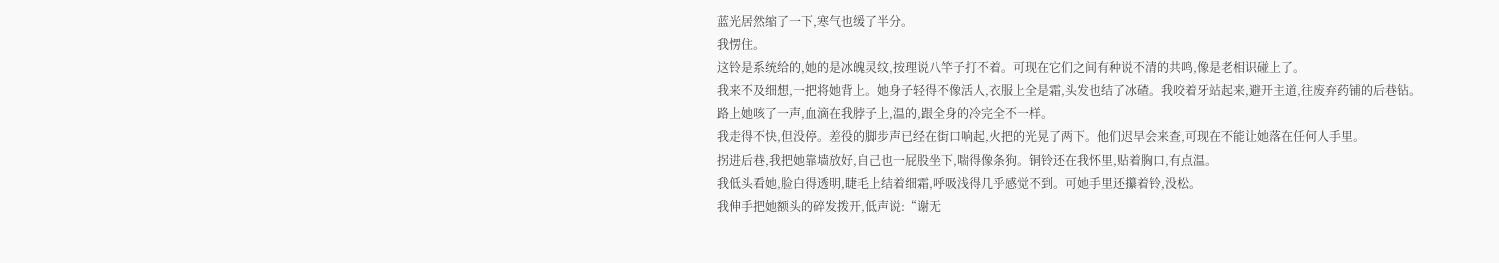蓝光居然缩了一下,寒气也缓了半分。
我愣住。
这铃是系统给的,她的是冰魄灵纹,按理说八竿子打不着。可现在它们之间有种说不清的共鸣,像是老相识碰上了。
我来不及细想,一把将她背上。她身子轻得不像活人,衣服上全是霜,头发也结了冰碴。我咬着牙站起来,避开主道,往废弃药铺的后巷钻。
路上她咳了一声,血滴在我脖子上,温的,跟全身的冷完全不一样。
我走得不快,但没停。差役的脚步声已经在街口响起,火把的光晃了两下。他们迟早会来查,可现在不能让她落在任何人手里。
拐进后巷,我把她靠墙放好,自己也一屁股坐下,喘得像条狗。铜铃还在我怀里,贴着胸口,有点温。
我低头看她,脸白得透明,睫毛上结着细霜,呼吸浅得几乎感觉不到。可她手里还攥着铃,没松。
我伸手把她额头的碎发拨开,低声说:“谢无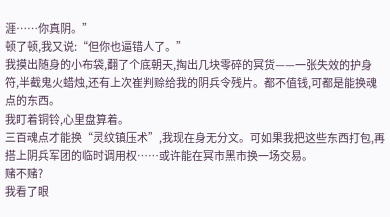涯……你真阴。”
顿了顿,我又说:“但你也逼错人了。”
我摸出随身的小布袋,翻了个底朝天,掏出几块零碎的冥货——一张失效的护身符,半截鬼火蜡烛,还有上次崔判赊给我的阴兵令残片。都不值钱,可都是能换魂点的东西。
我盯着铜铃,心里盘算着。
三百魂点才能换“灵纹镇压术”,我现在身无分文。可如果我把这些东西打包,再搭上阴兵军团的临时调用权……或许能在冥市黑市换一场交易。
赌不赌?
我看了眼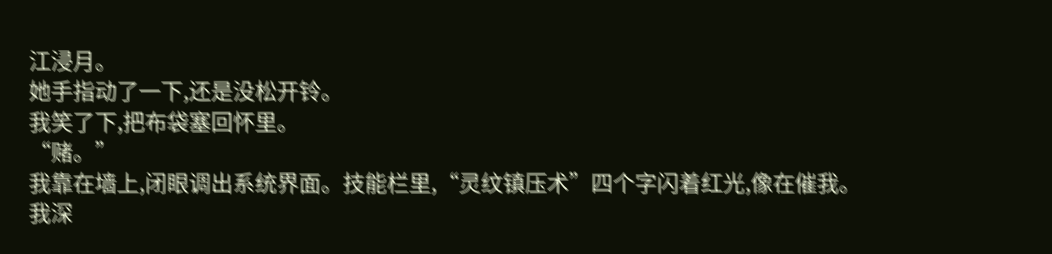江浸月。
她手指动了一下,还是没松开铃。
我笑了下,把布袋塞回怀里。
“赌。”
我靠在墙上,闭眼调出系统界面。技能栏里,“灵纹镇压术”四个字闪着红光,像在催我。
我深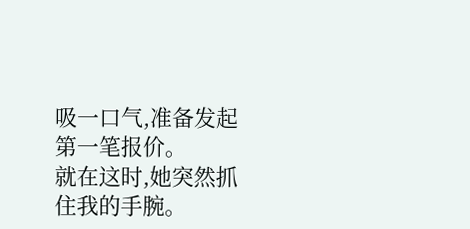吸一口气,准备发起第一笔报价。
就在这时,她突然抓住我的手腕。